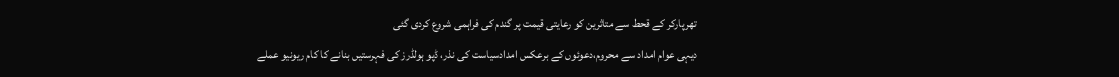تھرپارکر کے قحط سے متاثرین کو رعایتی قیمت پر گندم کی فراہمی شروع کردی گئی
دیہی عوام امداد سے محروم،دعوئوں کے برعکس امدادسیاست کی نذر، ڈپو ہولڈرز کی فہرستیں بنانے کا کام ریونیو عملے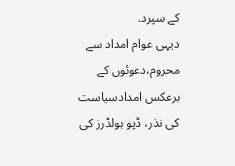کے سپرد.
دیہی عوام امداد سے محروم،دعوئوں کے برعکس امدادسیاست کی نذر، ڈپو ہولڈرز کی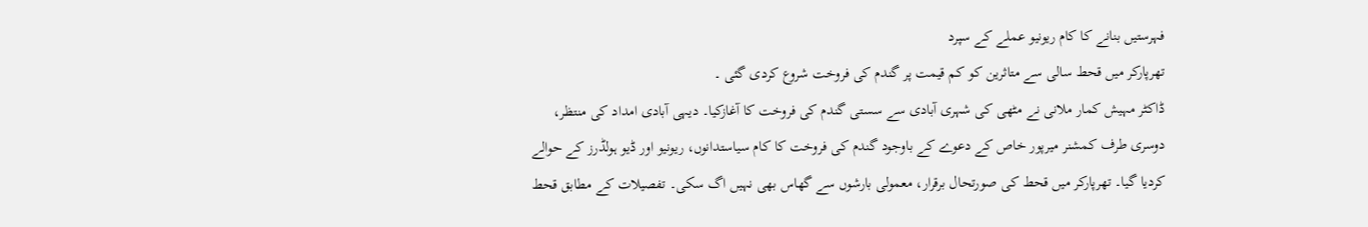فہرستیں بنانے کا کام ریونیو عملے کے سپرد
تھرپارکر میں قحط سالی سے متاثرین کو کم قیمت پر گندم کی فروخت شروع کردی گئی ۔
ڈاکٹر مہیش کمار ملانی نے مٹھی کی شہری آبادی سے سستی گندم کی فروخت کا آغازکیا۔ دیہی آبادی امداد کی منتظر، دوسری طرف کمشنر میرپور خاص کے دعوے کے باوجود گندم کی فروخت کا کام سیاستدانوں، ریونیو اور ڈیو ہولڈرز کے حوالے کردیا گیا۔ تھرپارکر میں قحط کی صورتحال برقرار، معمولی بارشوں سے گھاس بھی نہیں اگ سکی۔ تفصیلات کے مطابق قحط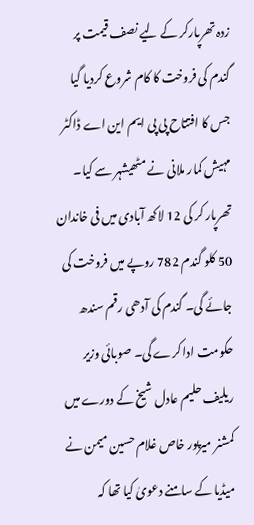زدہ تھرپارکر کے لیے نصف قیمت پر گندم کی فروخت کا کام شروع کردیا گیا جس کا افتتاح پی پی ایم این اے ڈاکٹر مہیش کمار ملانی نے مٹھیشہر سے کیا۔
تھرپار کر کی 12 لاکھ آبادی میں فی خاندان 50 کلو گندم 782 روپے میں فروخت کی جائے گی۔ گندم کی آدھی رقم سندھ حکومت ادا کرے گی۔ صوبائی وزیر ریلیف حلیم عادل شیخ کے دورے میں کمشنر میرپور خاص غلام حسین میمن نے میڈیا کے سامنے دعویٰ کیا تھا کہ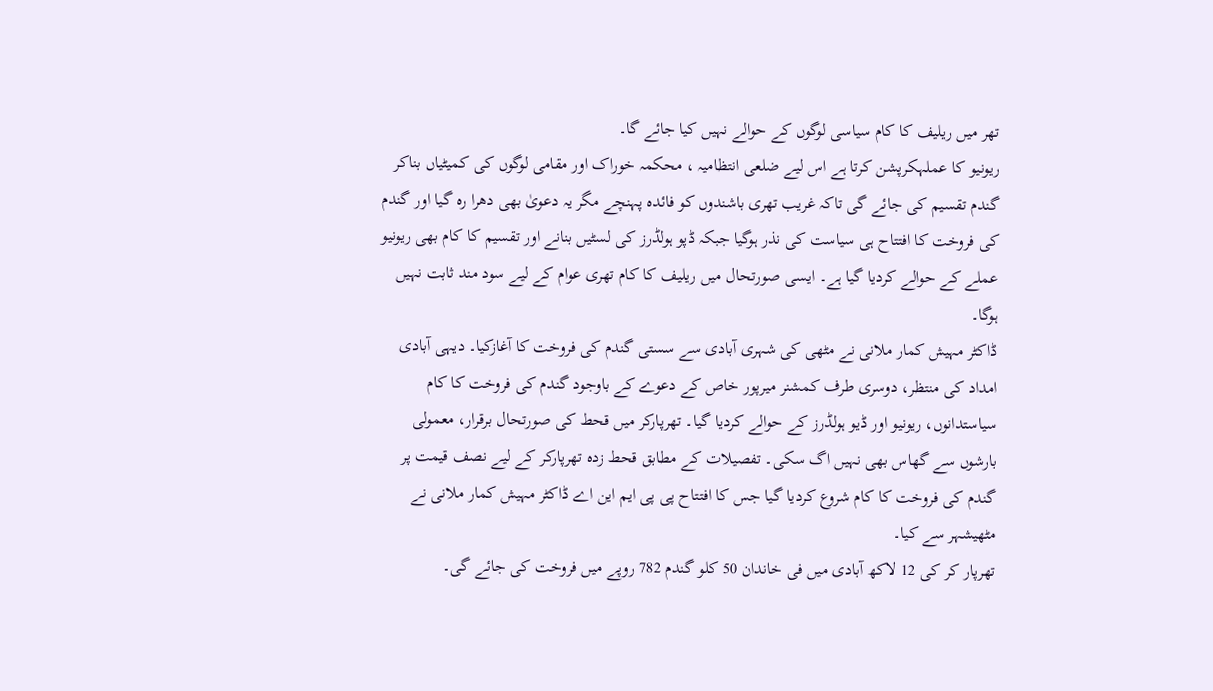تھر میں ریلیف کا کام سیاسی لوگوں کے حوالے نہیں کیا جائے گا۔
ریونیو کا عملہکرپشن کرتا ہے اس لیے ضلعی انتظامیہ ، محکمہ خوراک اور مقامی لوگوں کی کمیٹیاں بناکر گندم تقسیم کی جائے گی تاکہ غریب تھری باشندوں کو فائدہ پہنچے مگر یہ دعویٰ بھی دھرا رہ گیا اور گندم کی فروخت کا افتتاح ہی سیاست کی نذر ہوگیا جبکہ ڈپو ہولڈرز کی لسٹیں بنانے اور تقسیم کا کام بھی ریونیو عملے کے حوالے کردیا گیا ہے۔ ایسی صورتحال میں ریلیف کا کام تھری عوام کے لیے سود مند ثابت نہیں ہوگا۔
ڈاکٹر مہیش کمار ملانی نے مٹھی کی شہری آبادی سے سستی گندم کی فروخت کا آغازکیا۔ دیہی آبادی امداد کی منتظر، دوسری طرف کمشنر میرپور خاص کے دعوے کے باوجود گندم کی فروخت کا کام سیاستدانوں، ریونیو اور ڈیو ہولڈرز کے حوالے کردیا گیا۔ تھرپارکر میں قحط کی صورتحال برقرار، معمولی بارشوں سے گھاس بھی نہیں اگ سکی۔ تفصیلات کے مطابق قحط زدہ تھرپارکر کے لیے نصف قیمت پر گندم کی فروخت کا کام شروع کردیا گیا جس کا افتتاح پی پی ایم این اے ڈاکٹر مہیش کمار ملانی نے مٹھیشہر سے کیا۔
تھرپار کر کی 12 لاکھ آبادی میں فی خاندان 50 کلو گندم 782 روپے میں فروخت کی جائے گی۔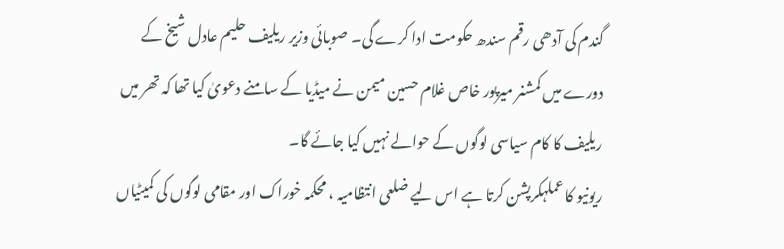گندم کی آدھی رقم سندھ حکومت ادا کرے گی۔ صوبائی وزیر ریلیف حلیم عادل شیخ کے دورے میں کمشنر میرپور خاص غلام حسین میمن نے میڈیا کے سامنے دعویٰ کیا تھا کہ تھر میں ریلیف کا کام سیاسی لوگوں کے حوالے نہیں کیا جائے گا۔
ریونیو کا عملہکرپشن کرتا ہے اس لیے ضلعی انتظامیہ ، محکمہ خوراک اور مقامی لوگوں کی کمیٹیاں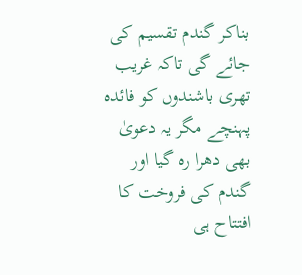بناکر گندم تقسیم کی جائے گی تاکہ غریب تھری باشندوں کو فائدہ پہنچے مگر یہ دعویٰ بھی دھرا رہ گیا اور گندم کی فروخت کا افتتاح ہی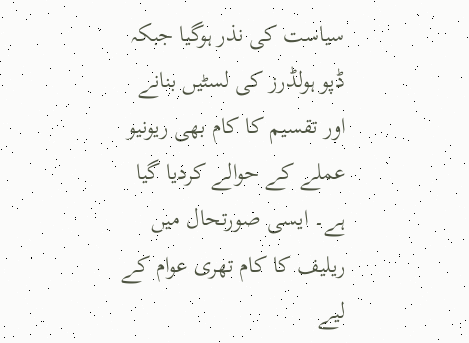سیاست کی نذر ہوگیا جبکہ ڈپو ہولڈرز کی لسٹیں بنانے اور تقسیم کا کام بھی ریونیو عملے کے حوالے کردیا گیا ہے۔ ایسی صورتحال میں ریلیف کا کام تھری عوام کے لیے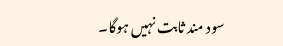سود مند ثابت نہیں ہوگا۔